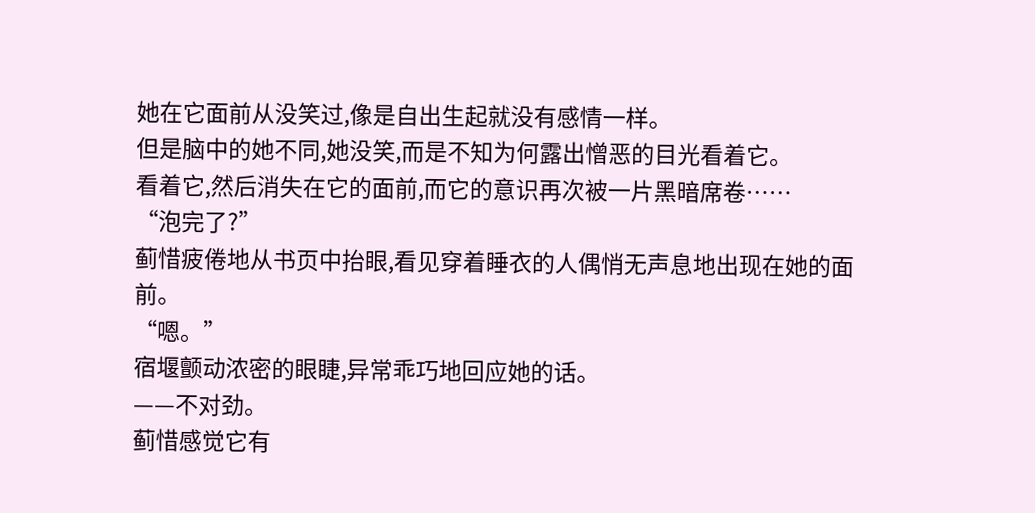她在它面前从没笑过,像是自出生起就没有感情一样。
但是脑中的她不同,她没笑,而是不知为何露出憎恶的目光看着它。
看着它,然后消失在它的面前,而它的意识再次被一片黑暗席卷……
“泡完了?”
蓟惜疲倦地从书页中抬眼,看见穿着睡衣的人偶悄无声息地出现在她的面前。
“嗯。”
宿堰颤动浓密的眼睫,异常乖巧地回应她的话。
——不对劲。
蓟惜感觉它有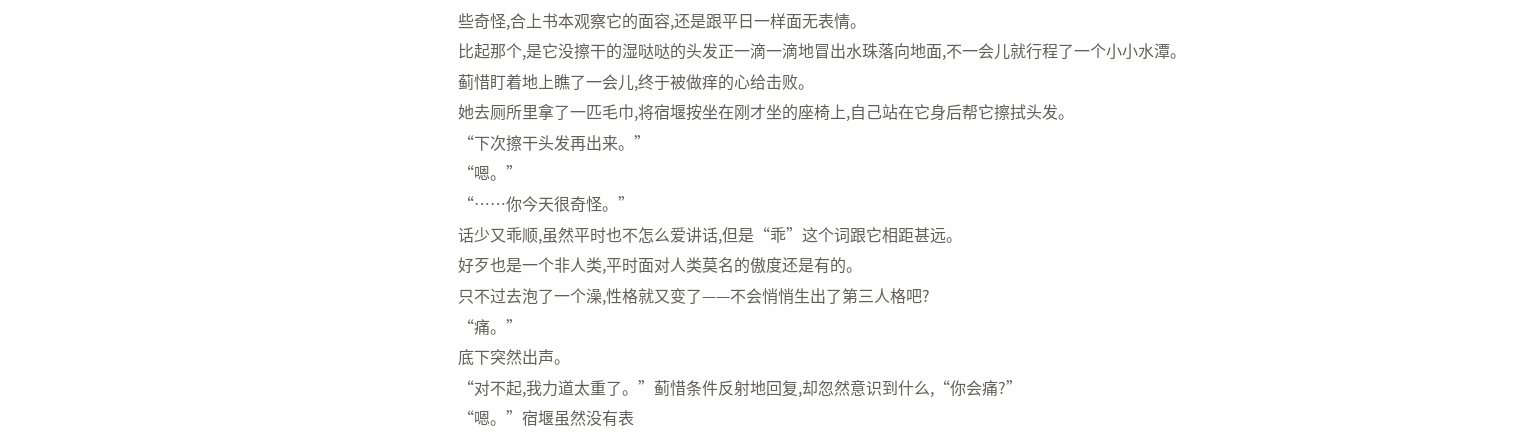些奇怪,合上书本观察它的面容,还是跟平日一样面无表情。
比起那个,是它没擦干的湿哒哒的头发正一滴一滴地冒出水珠落向地面,不一会儿就行程了一个小小水潭。
蓟惜盯着地上瞧了一会儿,终于被做痒的心给击败。
她去厕所里拿了一匹毛巾,将宿堰按坐在刚才坐的座椅上,自己站在它身后帮它擦拭头发。
“下次擦干头发再出来。”
“嗯。”
“……你今天很奇怪。”
话少又乖顺,虽然平时也不怎么爱讲话,但是“乖”这个词跟它相距甚远。
好歹也是一个非人类,平时面对人类莫名的傲度还是有的。
只不过去泡了一个澡,性格就又变了——不会悄悄生出了第三人格吧?
“痛。”
底下突然出声。
“对不起,我力道太重了。”蓟惜条件反射地回复,却忽然意识到什么,“你会痛?”
“嗯。”宿堰虽然没有表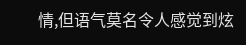情,但语气莫名令人感觉到炫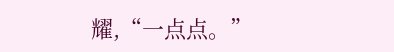耀,“一点点。”